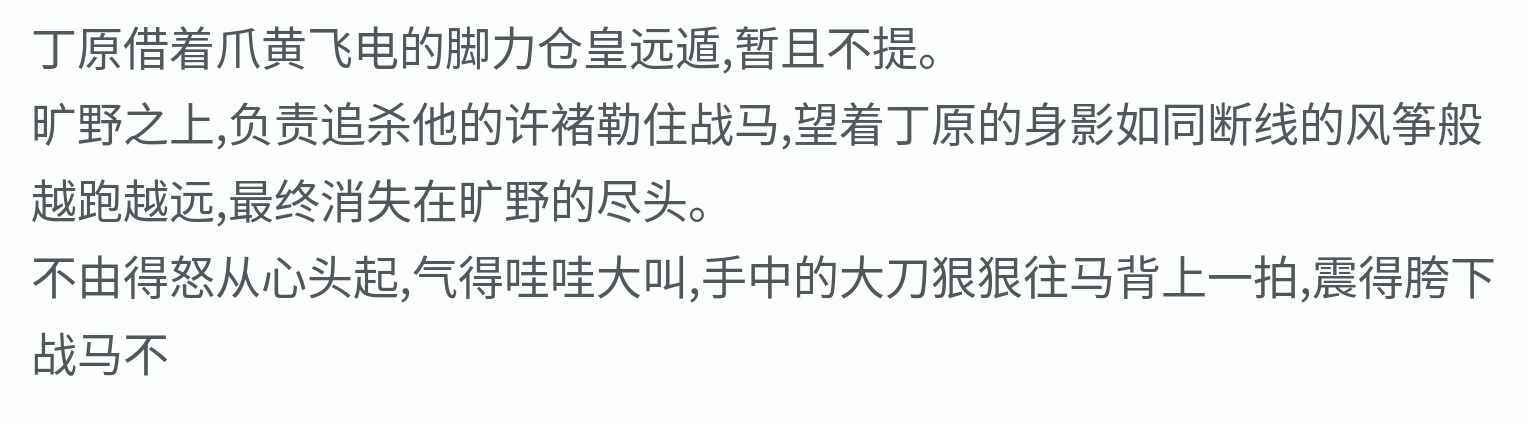丁原借着爪黄飞电的脚力仓皇远遁,暂且不提。
旷野之上,负责追杀他的许褚勒住战马,望着丁原的身影如同断线的风筝般越跑越远,最终消失在旷野的尽头。
不由得怒从心头起,气得哇哇大叫,手中的大刀狠狠往马背上一拍,震得胯下战马不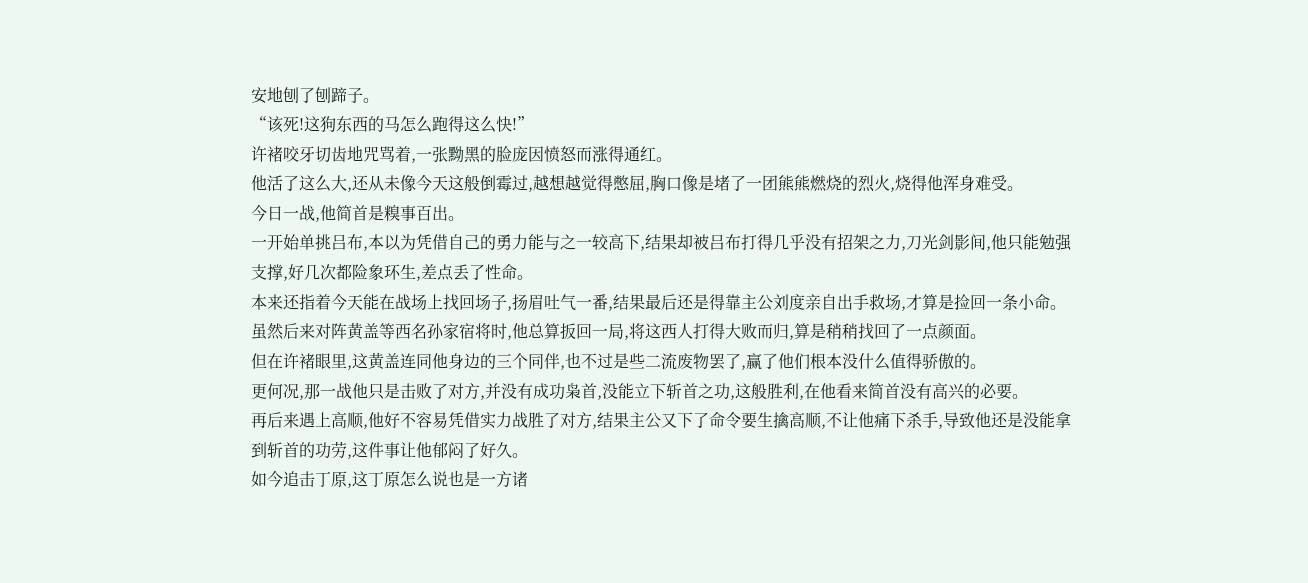安地刨了刨蹄子。
“该死!这狗东西的马怎么跑得这么快!”
许褚咬牙切齿地咒骂着,一张黝黑的脸庞因愤怒而涨得通红。
他活了这么大,还从未像今天这般倒霉过,越想越觉得憋屈,胸口像是堵了一团熊熊燃烧的烈火,烧得他浑身难受。
今日一战,他简首是糗事百出。
一开始单挑吕布,本以为凭借自己的勇力能与之一较高下,结果却被吕布打得几乎没有招架之力,刀光剑影间,他只能勉强支撑,好几次都险象环生,差点丢了性命。
本来还指着今天能在战场上找回场子,扬眉吐气一番,结果最后还是得靠主公刘度亲自出手救场,才算是捡回一条小命。
虽然后来对阵黄盖等西名孙家宿将时,他总算扳回一局,将这西人打得大败而归,算是稍稍找回了一点颜面。
但在许褚眼里,这黄盖连同他身边的三个同伴,也不过是些二流废物罢了,赢了他们根本没什么值得骄傲的。
更何况,那一战他只是击败了对方,并没有成功枭首,没能立下斩首之功,这般胜利,在他看来简首没有高兴的必要。
再后来遇上高顺,他好不容易凭借实力战胜了对方,结果主公又下了命令要生擒高顺,不让他痛下杀手,导致他还是没能拿到斩首的功劳,这件事让他郁闷了好久。
如今追击丁原,这丁原怎么说也是一方诸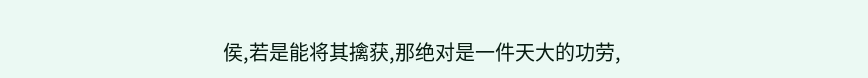侯,若是能将其擒获,那绝对是一件天大的功劳,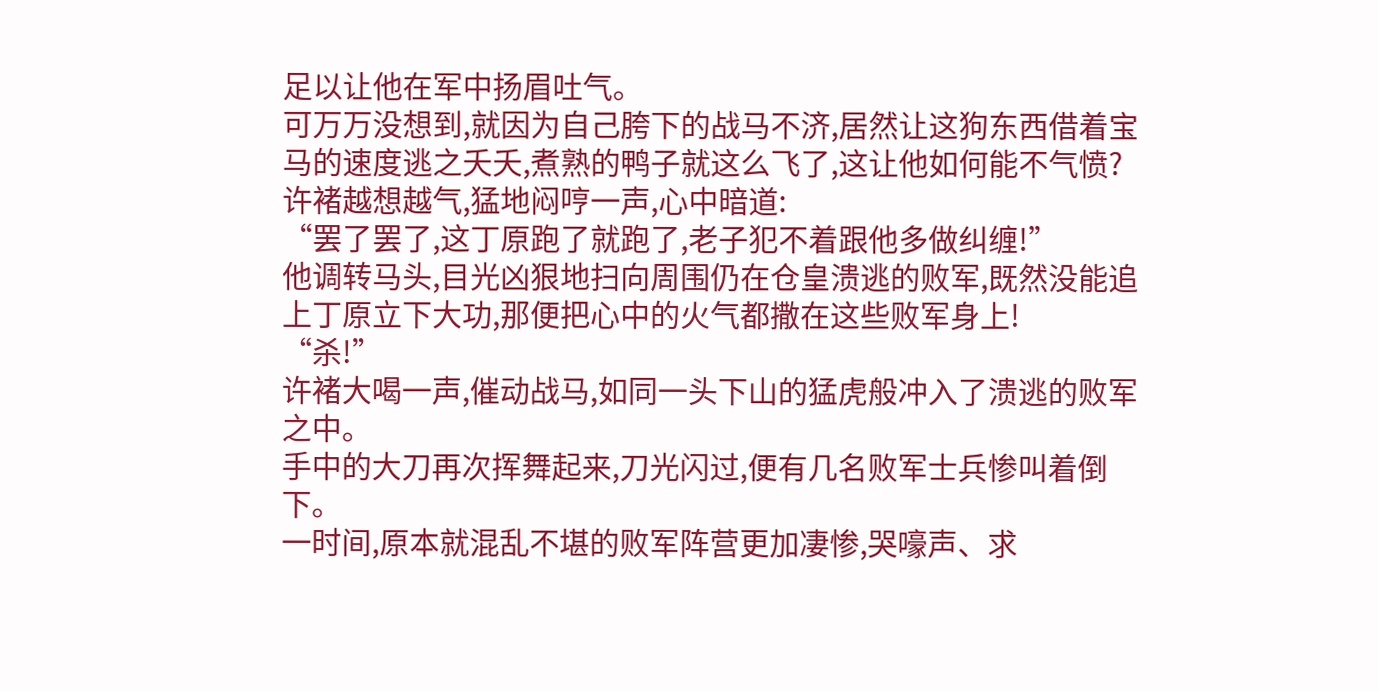足以让他在军中扬眉吐气。
可万万没想到,就因为自己胯下的战马不济,居然让这狗东西借着宝马的速度逃之夭夭,煮熟的鸭子就这么飞了,这让他如何能不气愤?
许褚越想越气,猛地闷哼一声,心中暗道:
“罢了罢了,这丁原跑了就跑了,老子犯不着跟他多做纠缠!”
他调转马头,目光凶狠地扫向周围仍在仓皇溃逃的败军,既然没能追上丁原立下大功,那便把心中的火气都撒在这些败军身上!
“杀!”
许褚大喝一声,催动战马,如同一头下山的猛虎般冲入了溃逃的败军之中。
手中的大刀再次挥舞起来,刀光闪过,便有几名败军士兵惨叫着倒下。
一时间,原本就混乱不堪的败军阵营更加凄惨,哭嚎声、求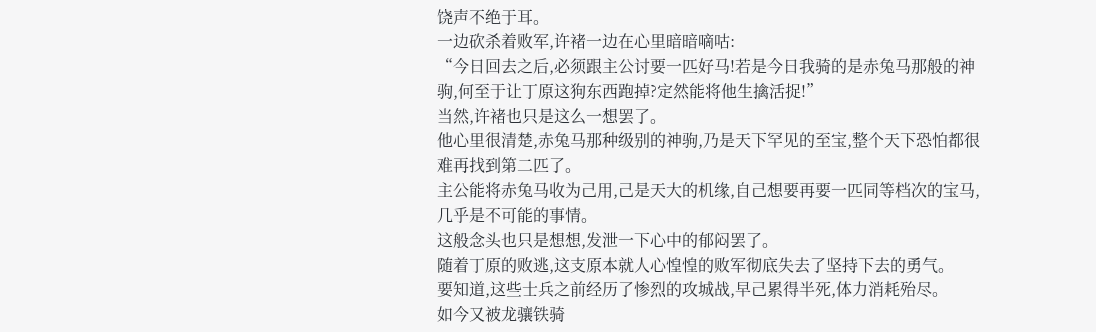饶声不绝于耳。
一边砍杀着败军,许褚一边在心里暗暗嘀咕:
“今日回去之后,必须跟主公讨要一匹好马!若是今日我骑的是赤兔马那般的神驹,何至于让丁原这狗东西跑掉?定然能将他生擒活捉!”
当然,许褚也只是这么一想罢了。
他心里很清楚,赤兔马那种级别的神驹,乃是天下罕见的至宝,整个天下恐怕都很难再找到第二匹了。
主公能将赤兔马收为己用,己是天大的机缘,自己想要再要一匹同等档次的宝马,几乎是不可能的事情。
这般念头也只是想想,发泄一下心中的郁闷罢了。
随着丁原的败逃,这支原本就人心惶惶的败军彻底失去了坚持下去的勇气。
要知道,这些士兵之前经历了惨烈的攻城战,早己累得半死,体力消耗殆尽。
如今又被龙骧铁骑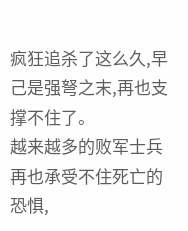疯狂追杀了这么久,早己是强弩之末,再也支撑不住了。
越来越多的败军士兵再也承受不住死亡的恐惧,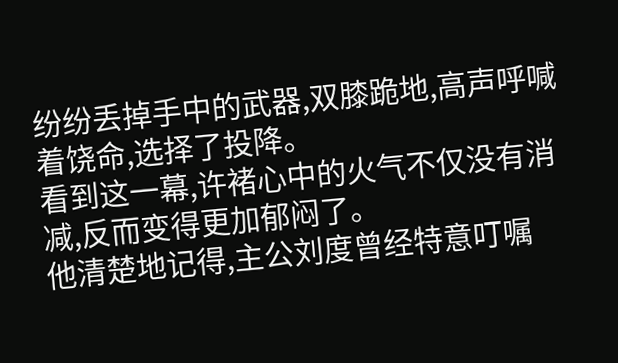纷纷丢掉手中的武器,双膝跪地,高声呼喊着饶命,选择了投降。
看到这一幕,许褚心中的火气不仅没有消减,反而变得更加郁闷了。
他清楚地记得,主公刘度曾经特意叮嘱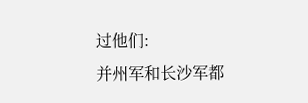过他们:
并州军和长沙军都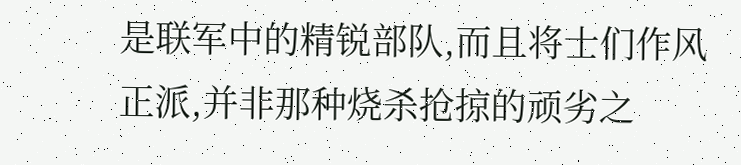是联军中的精锐部队,而且将士们作风正派,并非那种烧杀抢掠的顽劣之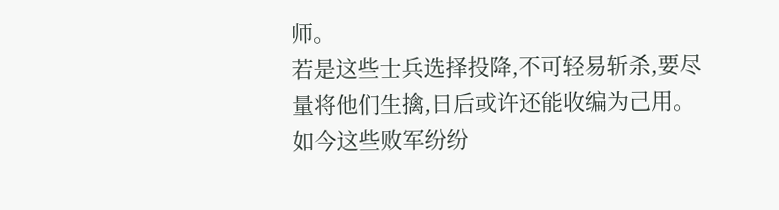师。
若是这些士兵选择投降,不可轻易斩杀,要尽量将他们生擒,日后或许还能收编为己用。
如今这些败军纷纷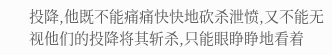投降,他既不能痛痛快快地砍杀泄愤,又不能无视他们的投降将其斩杀,只能眼睁睁地看着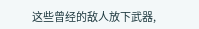这些曾经的敌人放下武器,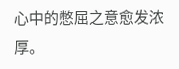心中的憋屈之意愈发浓厚。